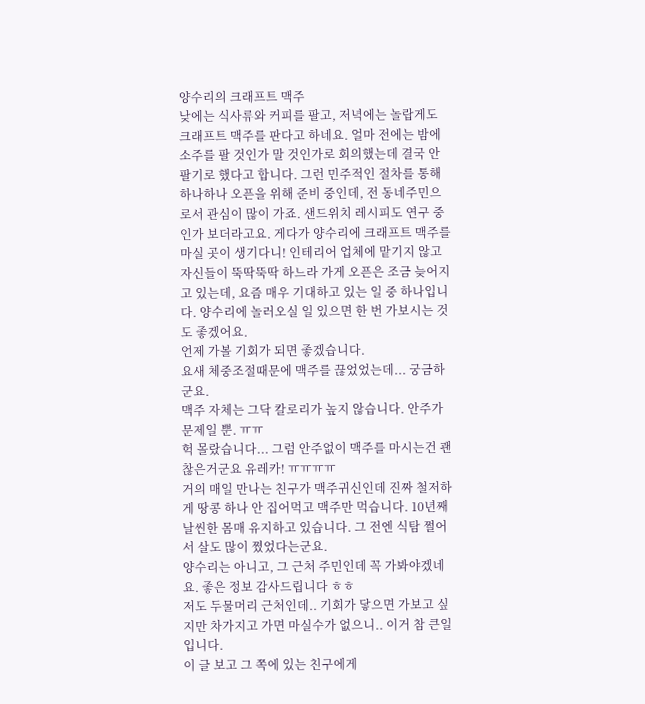양수리의 크래프트 맥주
낮에는 식사류와 커피를 팔고, 저녁에는 놀랍게도 크래프트 맥주를 판다고 하네요. 얼마 전에는 밤에 소주를 팔 것인가 말 것인가로 회의했는데 결국 안팔기로 했다고 합니다. 그런 민주적인 절차를 통해 하나하나 오픈을 위해 준비 중인데, 전 동네주민으로서 관심이 많이 가죠. 샌드위치 레시피도 연구 중인가 보더라고요. 게다가 양수리에 크래프트 맥주를 마실 곳이 생기다니! 인테리어 업체에 맡기지 않고 자신들이 뚝딱뚝딱 하느라 가게 오픈은 조금 늦어지고 있는데, 요즘 매우 기대하고 있는 일 중 하나입니다. 양수리에 놀러오실 일 있으면 한 번 가보시는 것도 좋겠어요.
언제 가볼 기회가 되면 좋겠습니다.
요새 체중조절때문에 맥주를 끊었었는데... 궁금하군요.
맥주 자체는 그닥 칼로리가 높지 않습니다. 안주가 문제일 뿐. ㅠㅠ
헉 몰랐습니다... 그럼 안주없이 맥주를 마시는건 괜찮은거군요 유레카! ㅠㅠㅠㅠ
거의 매일 만나는 친구가 맥주귀신인데 진짜 철저하게 땅콩 하나 안 집어먹고 맥주만 먹습니다. 10년째 날씬한 몸매 유지하고 있습니다. 그 전엔 식탐 쩔어서 살도 많이 쪘었다는군요.
양수리는 아니고, 그 근처 주민인데 꼭 가봐야겠네요. 좋은 정보 감사드립니다 ㅎㅎ
저도 두물머리 근처인데.. 기회가 닿으면 가보고 싶지만 차가지고 가면 마실수가 없으니.. 이거 참 큰일입니다.
이 글 보고 그 쪽에 있는 친구에게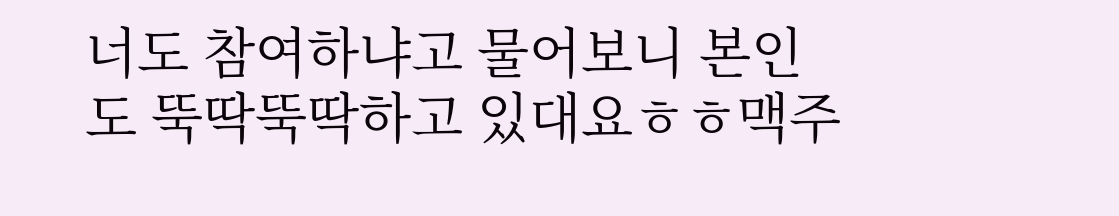너도 참여하냐고 물어보니 본인도 뚝딱뚝딱하고 있대요ㅎㅎ맥주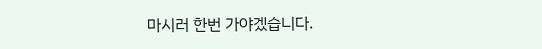마시러 한번 가야겠습니다.